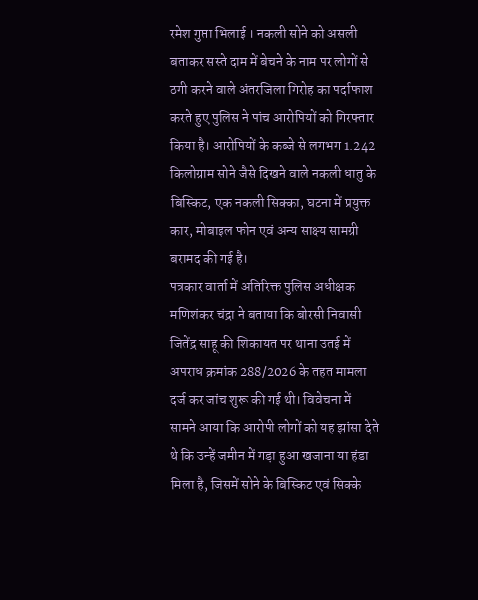रमेश गुप्ता भिलाई । नकली सोने को असली बताकर सस्ते दाम में बेचने के नाम पर लोगों से ठगी करने वाले अंतरजिला गिरोह का पर्दाफाश करते हुए पुलिस ने पांच आरोपियों को गिरफ्तार किया है। आरोपियों के कब्जे से लगभग 1.242 किलोग्राम सोने जैसे दिखने वाले नकली धातु के बिस्किट, एक नकली सिक्का, घटना में प्रयुक्त कार, मोबाइल फोन एवं अन्य साक्ष्य सामग्री बरामद की गई है।
पत्रकार वार्ता में अतिरिक्त पुलिस अधीक्षक मणिशंकर चंद्रा ने बताया कि बोरसी निवासी जितेंद्र साहू की शिकायत पर थाना उतई में अपराध क्रमांक 288/2026 के तहत मामला दर्ज कर जांच शुरू की गई थी। विवेचना में सामने आया कि आरोपी लोगों को यह झांसा देते थे कि उन्हें जमीन में गड़ा हुआ खजाना या हंडा मिला है, जिसमें सोने के बिस्किट एवं सिक्के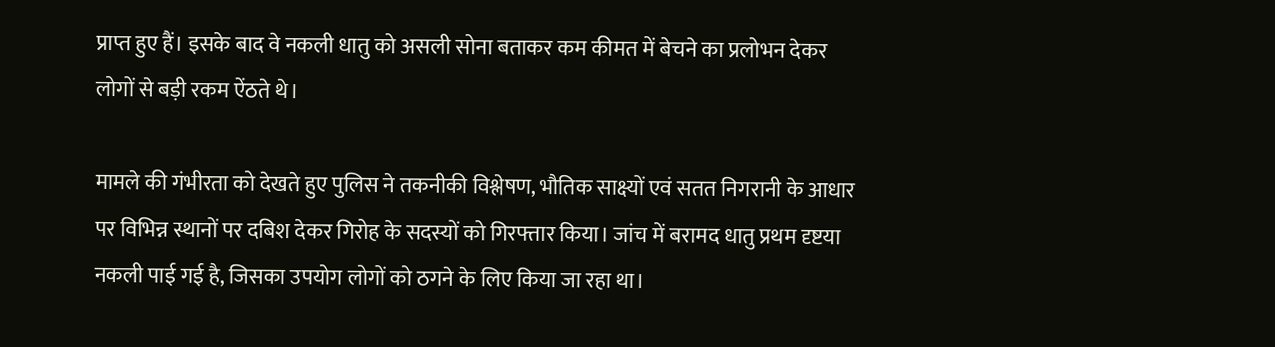प्राप्त हुए हैं। इसके बाद वे नकली धातु को असली सोना बताकर कम कीमत में बेचने का प्रलोभन देकर लोगों से बड़ी रकम ऐंठते थे।

मामले की गंभीरता को देखते हुए पुलिस ने तकनीकी विश्लेषण, भौतिक साक्ष्यों एवं सतत निगरानी के आधार पर विभिन्न स्थानों पर दबिश देकर गिरोह के सदस्यों को गिरफ्तार किया। जांच में बरामद धातु प्रथम दृष्टया नकली पाई गई है, जिसका उपयोग लोगों को ठगने के लिए किया जा रहा था।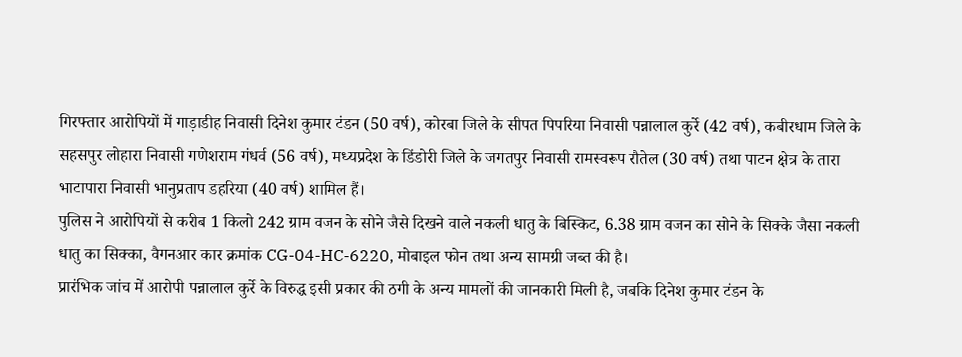गिरफ्तार आरोपियों में गाड़ाडीह निवासी दिनेश कुमार टंडन (50 वर्ष), कोरबा जिले के सीपत पिपरिया निवासी पन्नालाल कुर्रे (42 वर्ष), कबीरधाम जिले के सहसपुर लोहारा निवासी गणेशराम गंधर्व (56 वर्ष), मध्यप्रदेश के डिंडोरी जिले के जगतपुर निवासी रामस्वरूप रौतेल (30 वर्ष) तथा पाटन क्षेत्र के तारा भाटापारा निवासी भानुप्रताप डहरिया (40 वर्ष) शामिल हैं।
पुलिस ने आरोपियों से करीब 1 किलो 242 ग्राम वजन के सोने जैसे दिखने वाले नकली धातु के बिस्किट, 6.38 ग्राम वजन का सोने के सिक्के जैसा नकली धातु का सिक्का, वैगनआर कार क्रमांक CG-04-HC-6220, मोबाइल फोन तथा अन्य सामग्री जब्त की है।
प्रारंभिक जांच में आरोपी पन्नालाल कुर्रे के विरुद्ध इसी प्रकार की ठगी के अन्य मामलों की जानकारी मिली है, जबकि दिनेश कुमार टंडन के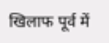खिलाफ पूर्व में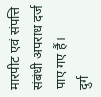मारपीट एवं संपत्ति संबंधी अपराध दर्ज पाए गए हैं।
दुर्ग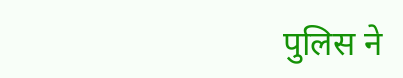पुलिस ने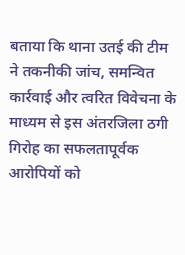बताया कि थाना उतई की टीम ने तकनीकी जांच, समन्वित कार्रवाई और त्वरित विवेचना के माध्यम से इस अंतरजिला ठगी गिरोह का सफलतापूर्वक आरोपियों को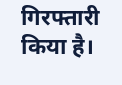गिरफ्तारी किया है।